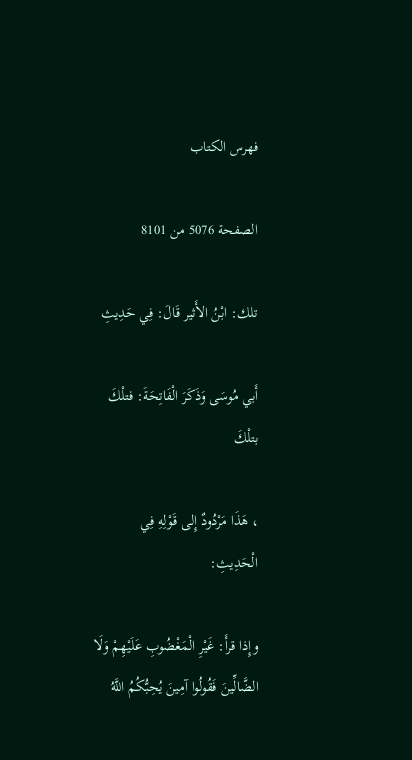فهرس الكتاب

الصفحة 5076 من 8101

تلك: ابْنُ الأَثير قَالَ: فِي حَدِيثِ

أَبي مُوسَى وَذَكَرَ الْفَاتِحَةَ: فتلْكَ بتلْكَ

، هَذَا مَرْدُودٌ إِلى قَوْلِهِ فِي الْحَدِيثِ:

وإِذا قرأَ: غَيْرِ الْمَغْضُوبِ عَلَيْهِمْ وَلَا الضَّالِّينَ فَقُولُوا آمِينَ يُحِبُّكُمُ اللَّهُ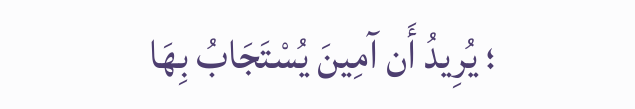؛ يُرِيدُ أَن آمِينَ يُسْتَجَابُ بِهَا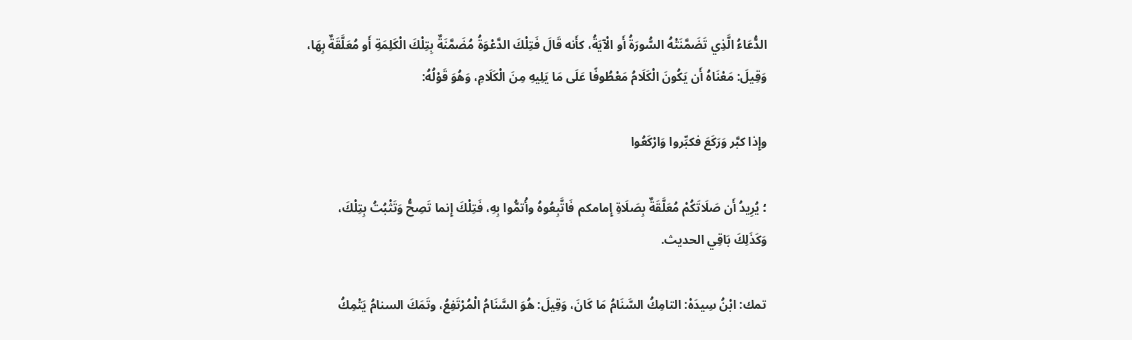الدُّعَاءُ الَّذِي تَضَمَّنَتْهُ السُّورَةُ أَو الْآيَةُ، كأَنه قَالَ فَتِلْكَ الدَّعْوَةُ مُضَمَّنَةٌ بِتِلْكَ الْكَلِمَةِ أَو مُعَلَّقَةٌ بِهَا، وَقِيلَ: مَعْنَاهُ أَن يَكُونَ الْكَلَامُ مَعْطُوفًا عَلَى مَا يَلِيهِ مِنَ الْكَلَامِ، وَهُوَ قَوْلُهُ:

وإِذا كبَّر وَرَكَعَ فكبِّروا وَارْكَعُوا

؛ يُرِيدُ أَن صَلَاتَكُمْ مُعَلَّقَةٌ بِصَلَاةِ إِمامكم فَاتَّبِعُوهُ وأْتمُّوا بِهِ، فَتِلْكَ إِنما تَصِحُّ وَتَثْبُتُ بِتِلْكَ، وَكَذَلِكَ بَاقِي الحديث.

تمك: ابْنُ سِيدَهْ: التامِكُ السَّنَامُ مَا كَانَ، وَقِيلَ: هُوَ السَّنَامُ الْمُرْتَفِعُ، وتَمَكَ السنامُ يَتْمِكُ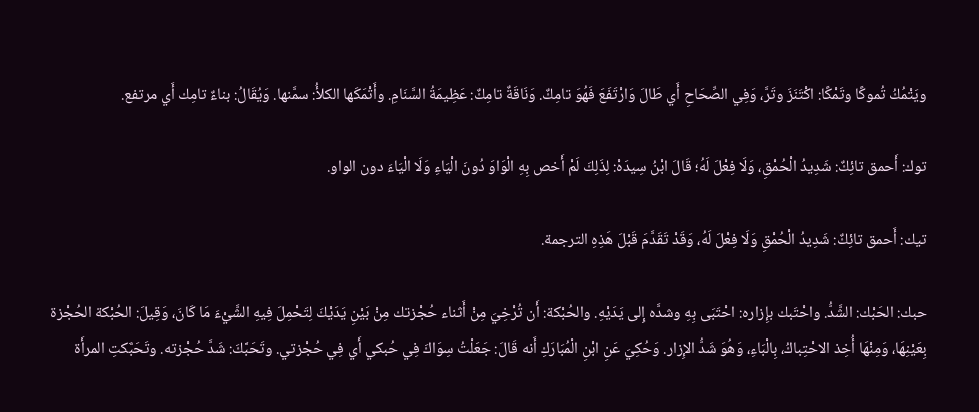ويَتْمُكُ تُموكًا وتَمْكًا: اكْتَنَزَ وتَرَّ، وَفِي الصِّحَاحِ أَي طَالَ وَارْتَفَعَ فَهُوَ تامِكٌ. وَنَاقَةٌ تامِكٌ: عَظِيمَةُ السَّنَامِ. وأَتْمَكَها الكلأُ: سمَّنها. وَيُقَالُ: بناءٌ تامِك أَي مرتفع.

توك: أَحمق تائِكٌ: شَدِيدُ الْحُمْقِ، وَلَا فِعْلَ لَهُ؛ قَالَ ابْنُ سِيدَهْ: لِذَلِكَ لَمْ أَخص بِهِ الْوَاوَ دُونَ الْيَاءِ وَلَا الْيَاءَ دون الواو.

تيك: أَحمق تائِكٌ: شَدِيدُ الْحُمْقِ وَلَا فِعْلَ لَهُ، وَقَدْ تَقَدَّمَ قَبْلَ هَذِهِ الترجمة.

حبك: الحَبْك: الشَّدُّ. واحْتَبك بإِزاره: احْتَبَى بِهِ وشدَّه إِلى يَدَيْهِ. والحُبْكة: أَن تُرْخِيَ مِنْ أَثناء حُجْزتك مِنْ بَيْنِ يَدَيْكَ لِتَحْمِلَ فِيهِ الشَّيْءَ مَا كَانَ، وَقِيلَ: الحُبْكة الحُجْزة بِعَيْنِهَا، وَمِنْهَا أُخِذ الاحْتِباكُ، بِالْبَاءِ، وَهُوَ شَدُّ الإِزار. وَحُكِيَ عَنِ ابْنِ الْمُبَارَكِ أَنه قَالَ: جَعَلْتُ سِوَاكَ فِي حُبكي أَي فِي حُجْزتي. وتَحَبَّكَ: شَدَّ حُجْزته. وتَحَبَّكتِ المرأَة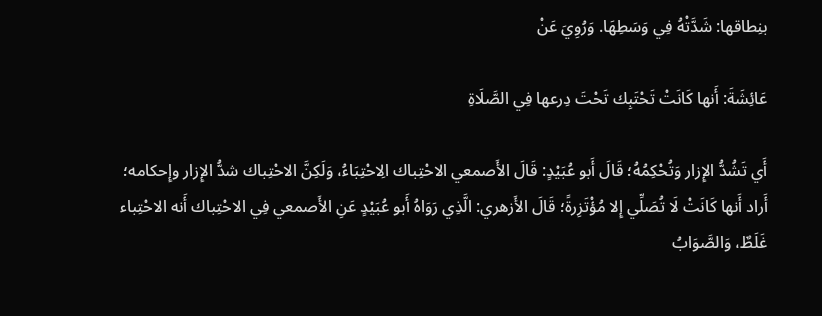بنِطاقها: شَدَّتْهُ فِي وَسَطِهَا. وَرُوِيَ عَنْ

عَائِشَةَ: أَنها كَانَتْ تَحْتَبِك تَحْتَ دِرعها فِي الصَّلَاةِ

أَي تَشُدُّ الإِزار وَتُحْكِمُهُ؛ قَالَ أَبو عُبَيْدٍ: قَالَ الأَصمعي الاحْتِباك الِاحْتِبَاءُ، وَلَكِنَّ الاحْتِباك شدُّ الإِزار وإِحكامه؛ أَراد أَنها كَانَتْ لَا تُصَلِّي إِلا مُؤْتَزِرةً؛ قَالَ الأَزهري: الَّذِي رَوَاهُ أَبو عُبَيْدٍ عَنِ الأَصمعي فِي الاحْتِباك أَنه الاحْتِباء غَلَطٌ، وَالصَّوَابُ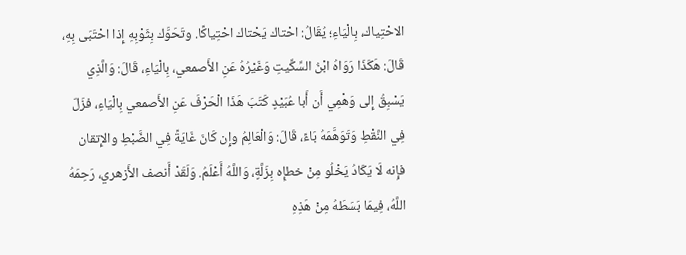الاحْتِياك، بِالْيَاءِ؛ يُقَالُ: احْتاك يَحْتاك احْتِياكًا. وتَحَوَّك بِثَوْبِهِ إِذا احْتَبَى بِهِ، قَالَ: هَكَذَا رَوَاهُ ابْنُ السِّكِّيتِ وَغَيْرُهُ عَنِ الأَصمعي، بِالْيَاءِ، قَالَ: وَالَّذِي يَسْبِقُ إِلى وَهْمِي أَن أَبا عُبَيْدٍ كَتَبَ هَذَا الْحَرْفَ عَنِ الأَصمعي بِالْيَاءِ، فزَلّ فِي النَّقْطِ وَتَوَهَّمَهُ بَاءً، قَالَ: وَالْعَالِمُ وإِن كَانَ غَايَةً فِي الضَّبْطِ والإِتقان فإِنه لَا يَكَادُ يَخْلُو مِنْ خطإِه بِزَلَّةٍ، وَاللَّهُ أَعْلَمُ. وَلَقَدْ أَنصف الأَزهري، رَحِمَهُ اللَّهُ، فِيمَا بَسَطَهُ مِنْ هَذِهِ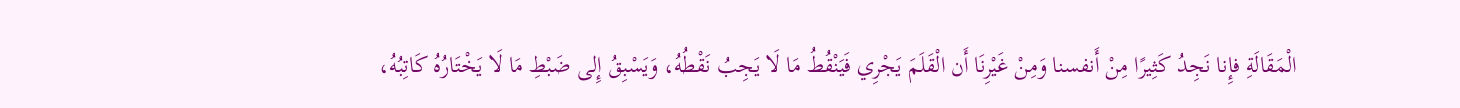الْمَقَالَةِ فإِنا نَجِدُ كَثِيرًا مِنْ أَنفسنا وَمِنْ غَيْرِنَا أَن الْقَلَمَ يَجْرِي فَيَنْقُطُ مَا لَا يَجِبُ نَقْطُهُ، وَيَسْبِقُ إِلى ضَبْطِ مَا لَا يَخْتَارُهُ كَاتِبُهُ،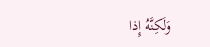وَلَكِنَّهُ إِذا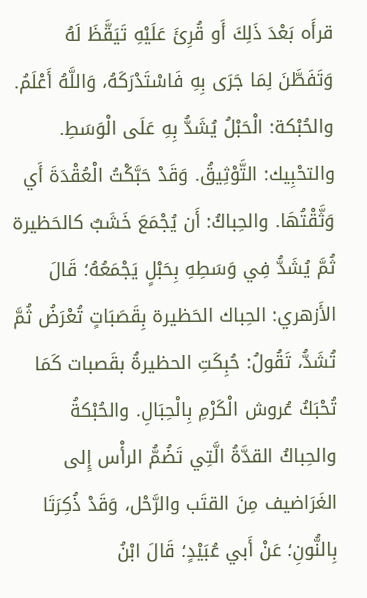قرأَه بَعْدَ ذَلِكَ أَو قُرِئَ عَلَيْهِ تَيَقَّظَ لَهُ وَتَفَطَّنَ لِمَا جَرَى بِهِ فَاسْتَدْرَكَهُ، وَاللَّهُ أَعْلَمُ. والحُبْكة: الْحَبْلُ يُشَدُّ بِهِ عَلَى الْوَسَطِ. والتحْبِيك: التَّوْثِيقُ. وَقَدْ حَبَّكْتُ الْعُقْدَةَ أَي وَثَّقْتُهَا. والحِباكُ: أَن يُجْمَعَ خَشَبٌ كالحَظيرة ثُمَّ يُشَدُّ فِي وَسَطِهِ بِحَبْلٍ يَجْمَعُهُ؛ قَالَ الأَزهري: الحِباك الحَظيرة بِقَصَبَاتٍ تُعْرَضُ ثُمَّ تُشَدُّ، تَقُولُ: حُبِكَتِ الحظيرةُ بقَصبات كَمَا تُحْبَكُ عُروش الْكَرْمِ بِالْحِبَالِ. والحُبْكةُ والحِباكُ القدَّةُ الَّتِي تَضُمُّ الرأْس إِلى الغَرَاضيف مِنَ القتَب والرَّحْل، وَقَدْ ذُكِرَتَا بِالنُّونِ؛ عَنْ أَبي عُبَيْدٍ؛ قَالَ ابْنُ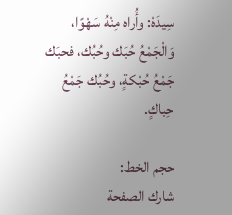سِيدَهْ: وأُراه مِنْهُ سَهْوًا، وَالْجَمْعُ حُبَك وحُبُك، فحبَك جَمْعُ حُبْكةٍ، وحُبُك جَمْعُ حِباكٍ.

حجم الخط:
شارك الصفحة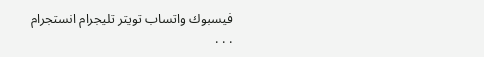فيسبوك واتساب تويتر تليجرام انستجرام
. . .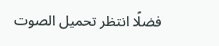فضلًا انتظر تحميل الصوت